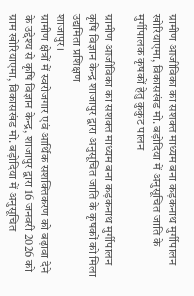ग्रामीण आजीविका का सशक्त माध्यम बना कड़कनाथ मुर्गीपालन
खोरियाएमा, विकासखंड मो. बड़ोदिया में अनुसूचित जाति के मुर्गीपालक कृषकों हेतु कुकुट पालन

ग्रामीण आजीविका का सशक्त माध्यम बना कड़कनाथ मुर्गीपालन
कृषि विज्ञान केन्द्र शाजापुर द्वारा अनुसूचित जाति के कृषकों को मिला उद्यमिता प्रशिक्षण
शाजापुर।
ग्रामीण क्षेत्रों में स्वरोजगार एवं आर्थिक सशक्तिकरण को बढ़ावा देने के उद्देश्य से कृषि विज्ञान केन्द्र, शाजापुर द्वारा 16 जनवरी 2026 को ग्राम खोरियाएमा, विकासखंड मो. बड़ोदिया में अनुसूचित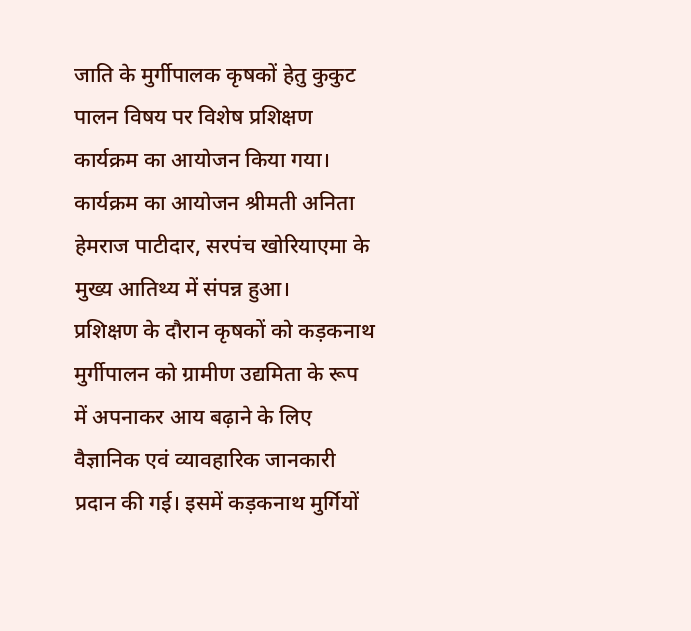जाति के मुर्गीपालक कृषकों हेतु कुकुट पालन विषय पर विशेष प्रशिक्षण कार्यक्रम का आयोजन किया गया। कार्यक्रम का आयोजन श्रीमती अनिता हेमराज पाटीदार, सरपंच खोरियाएमा के मुख्य आतिथ्य में संपन्न हुआ।
प्रशिक्षण के दौरान कृषकों को कड़कनाथ मुर्गीपालन को ग्रामीण उद्यमिता के रूप में अपनाकर आय बढ़ाने के लिए वैज्ञानिक एवं व्यावहारिक जानकारी प्रदान की गई। इसमें कड़कनाथ मुर्गियों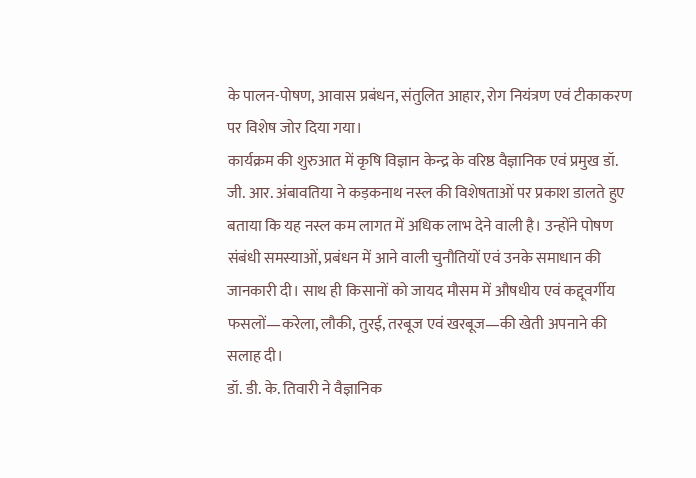के पालन-पोषण, आवास प्रबंधन, संतुलित आहार, रोग नियंत्रण एवं टीकाकरण पर विशेष जोर दिया गया।
कार्यक्रम की शुरुआत में कृषि विज्ञान केन्द्र के वरिष्ठ वैज्ञानिक एवं प्रमुख डॉ. जी. आर. अंबावतिया ने कड़कनाथ नस्ल की विशेषताओं पर प्रकाश डालते हुए बताया कि यह नस्ल कम लागत में अधिक लाभ देने वाली है। उन्होंने पोषण संबंधी समस्याओं, प्रबंधन में आने वाली चुनौतियों एवं उनके समाधान की जानकारी दी। साथ ही किसानों को जायद मौसम में औषधीय एवं कद्दूवर्गीय फसलों—करेला, लौकी, तुरई, तरबूज एवं खरबूज—की खेती अपनाने की सलाह दी।
डॉ. डी. के. तिवारी ने वैज्ञानिक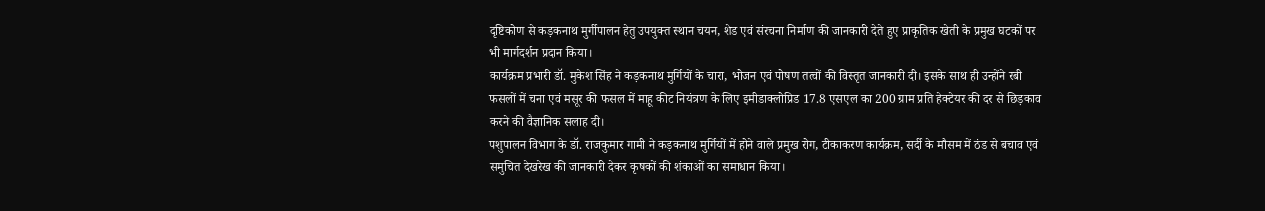दृष्टिकोण से कड़कनाथ मुर्गीपालन हेतु उपयुक्त स्थान चयन, शेड एवं संरचना निर्माण की जानकारी देते हुए प्राकृतिक खेती के प्रमुख घटकों पर भी मार्गदर्शन प्रदान किया।
कार्यक्रम प्रभारी डॉ. मुकेश सिंह ने कड़कनाथ मुर्गियों के चारा, भोजन एवं पोषण तत्वों की विस्तृत जानकारी दी। इसके साथ ही उन्होंने रबी फसलों में चना एवं मसूर की फसल में माहू कीट नियंत्रण के लिए इमीडाक्लोप्रिड 17.8 एसएल का 200 ग्राम प्रति हेक्टेयर की दर से छिड़काव करने की वैज्ञानिक सलाह दी।
पशुपालन विभाग के डॉ. राजकुमार गामी ने कड़कनाथ मुर्गियों में होने वाले प्रमुख रोग, टीकाकरण कार्यक्रम, सर्दी के मौसम में ठंड से बचाव एवं समुचित देखरेख की जानकारी देकर कृषकों की शंकाओं का समाधान किया।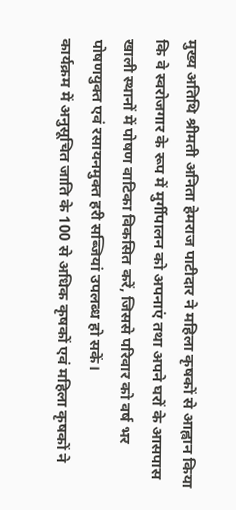मुख्य अतिथि श्रीमती अनिता हेमराज पाटीदार ने महिला कृषकों से आह्वान किया कि वे स्वरोजगार के रूप में मुर्गीपालन को अपनाएं तथा अपने घरों के आसपास खाली स्थानों में पोषण वाटिका विकसित करें, जिससे परिवार को वर्ष भर पोषणयुक्त एवं रसायनमुक्त हरी सब्जियां उपलब्ध हो सकें।
कार्यक्रम में अनुसूचित जाति के 100 से अधिक कृषकों एवं महिला कृषकों ने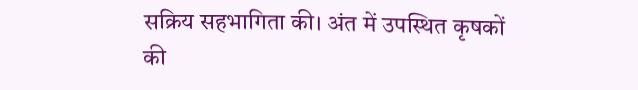सक्रिय सहभागिता की। अंत में उपस्थित कृषकों की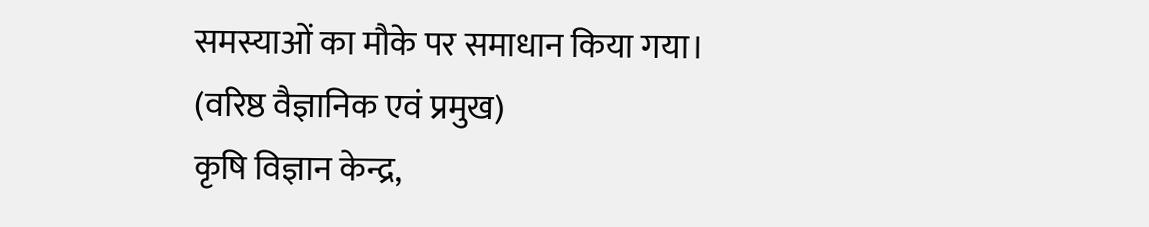समस्याओं का मौके पर समाधान किया गया।
(वरिष्ठ वैज्ञानिक एवं प्रमुख)
कृषि विज्ञान केन्द्र,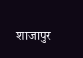शाजापुर